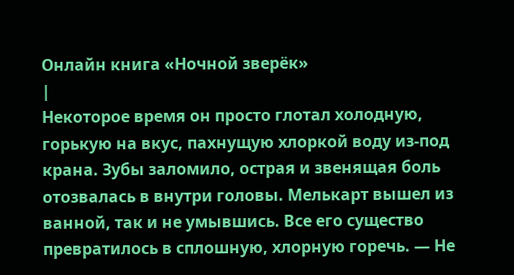Онлайн книга «Ночной зверёк»
|
Некоторое время он просто глотал холодную, горькую на вкус, пахнущую хлоркой воду из-под крана. Зубы заломило, острая и звенящая боль отозвалась в внутри головы. Мелькарт вышел из ванной, так и не умывшись. Все его существо превратилось в сплошную, хлорную горечь. — Не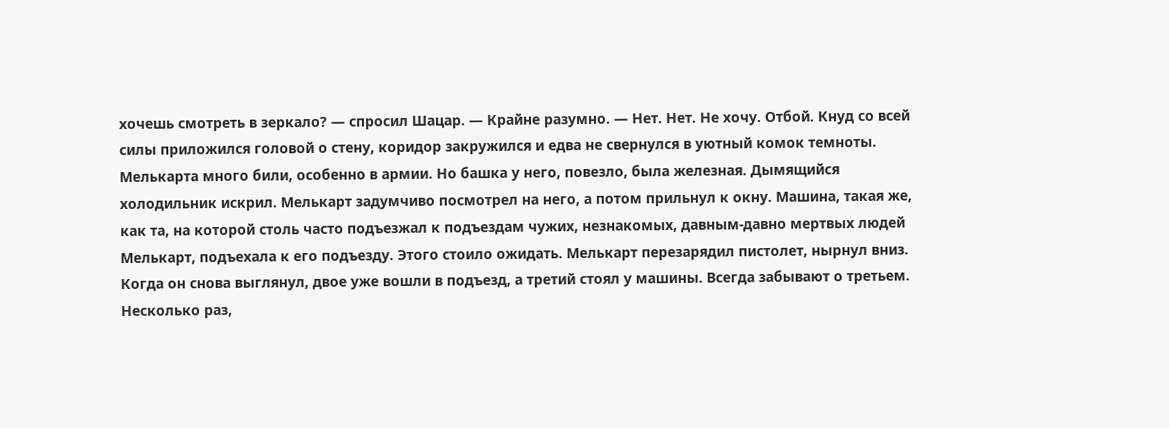хочешь смотреть в зеркало? — спросил Шацар. — Крайне разумно. — Нет. Нет. Не хочу. Отбой. Кнуд со всей силы приложился головой о стену, коридор закружился и едва не свернулся в уютный комок темноты. Мелькарта много били, особенно в армии. Но башка у него, повезло, была железная. Дымящийся холодильник искрил. Мелькарт задумчиво посмотрел на него, а потом прильнул к окну. Машина, такая же, как та, на которой столь часто подъезжал к подъездам чужих, незнакомых, давным-давно мертвых людей Мелькарт, подъехала к его подъезду. Этого стоило ожидать. Мелькарт перезарядил пистолет, нырнул вниз. Когда он снова выглянул, двое уже вошли в подъезд, а третий стоял у машины. Всегда забывают о третьем. Несколько раз,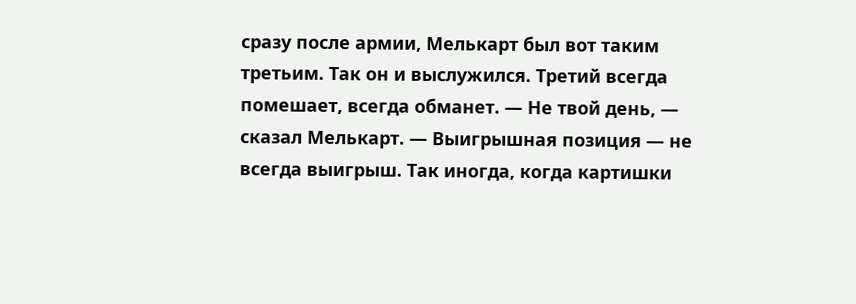сразу после армии, Мелькарт был вот таким третьим. Так он и выслужился. Третий всегда помешает, всегда обманет. — Не твой день, — сказал Мелькарт. — Выигрышная позиция — не всегда выигрыш. Так иногда, когда картишки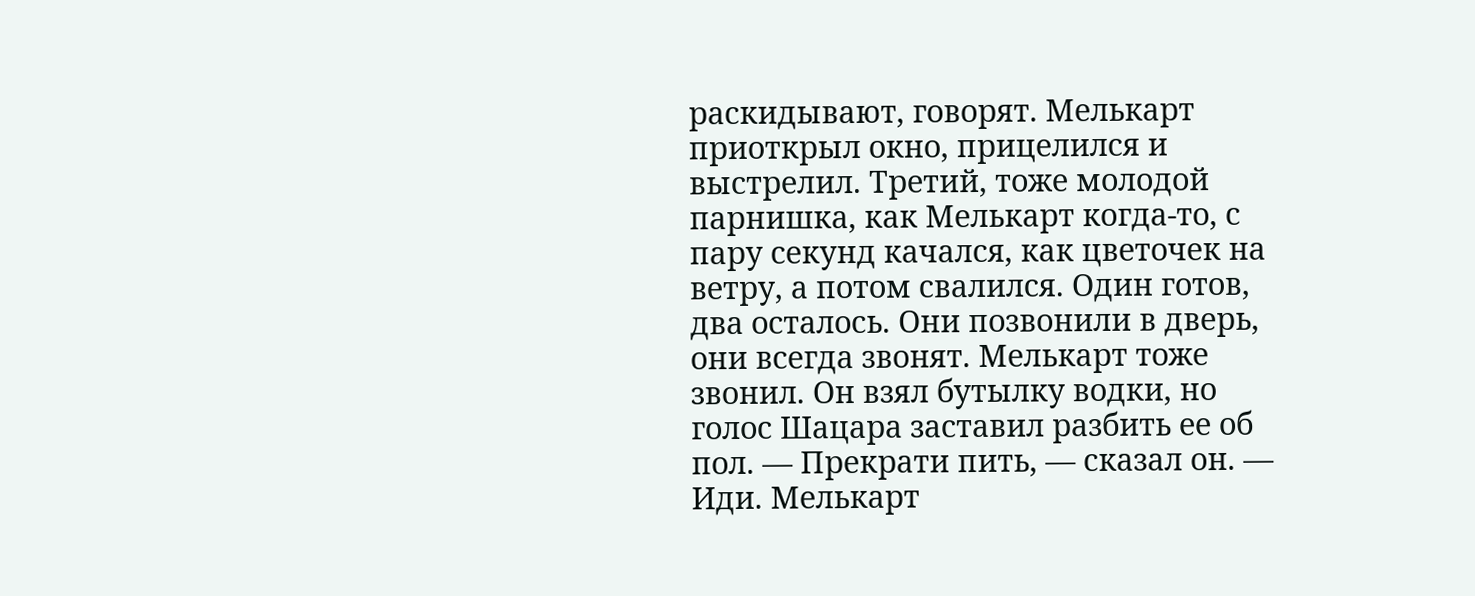раскидывают, говорят. Мелькарт приоткрыл окно, прицелился и выстрелил. Третий, тоже молодой парнишка, как Мелькарт когда-то, с пару секунд качался, как цветочек на ветру, а потом свалился. Один готов, два осталось. Они позвонили в дверь, они всегда звонят. Мелькарт тоже звонил. Он взял бутылку водки, но голос Шацара заставил разбить ее об пол. — Прекрати пить, — сказал он. — Иди. Мелькарт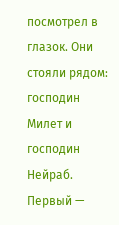посмотрел в глазок. Они стояли рядом: господин Милет и господин Нейраб. Первый —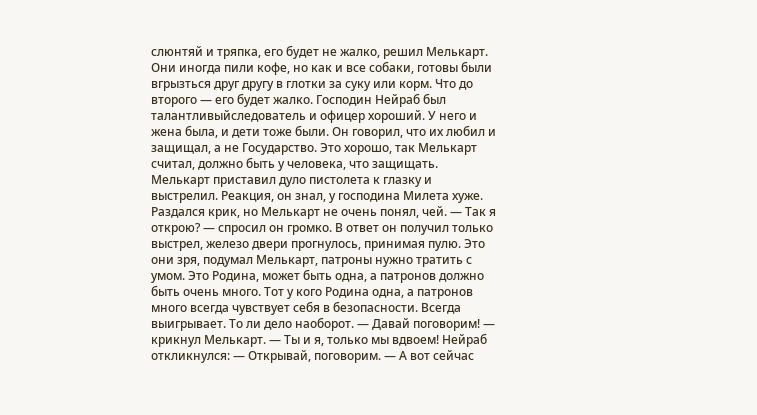слюнтяй и тряпка, его будет не жалко, решил Мелькарт. Они иногда пили кофе, но как и все собаки, готовы были вгрызться друг другу в глотки за суку или корм. Что до второго — его будет жалко. Господин Нейраб был талантливыйследователь и офицер хороший. У него и жена была, и дети тоже были. Он говорил, что их любил и защищал, а не Государство. Это хорошо, так Мелькарт считал, должно быть у человека, что защищать. Мелькарт приставил дуло пистолета к глазку и выстрелил. Реакция, он знал, у господина Милета хуже. Раздался крик, но Мелькарт не очень понял, чей. — Так я открою? — спросил он громко. В ответ он получил только выстрел, железо двери прогнулось, принимая пулю. Это они зря, подумал Мелькарт, патроны нужно тратить с умом. Это Родина, может быть одна, а патронов должно быть очень много. Тот у кого Родина одна, а патронов много всегда чувствует себя в безопасности. Всегда выигрывает. То ли дело наоборот. — Давай поговорим! — крикнул Мелькарт. — Ты и я, только мы вдвоем! Нейраб откликнулся: — Открывай, поговорим. — А вот сейчас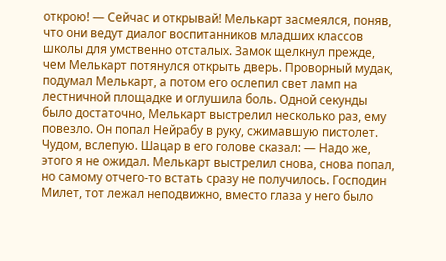открою! — Сейчас и открывай! Мелькарт засмеялся, поняв, что они ведут диалог воспитанников младших классов школы для умственно отсталых. Замок щелкнул прежде, чем Мелькарт потянулся открыть дверь. Проворный мудак, подумал Мелькарт, а потом его ослепил свет ламп на лестничной площадке и оглушила боль. Одной секунды было достаточно, Мелькарт выстрелил несколько раз, ему повезло. Он попал Нейрабу в руку, сжимавшую пистолет. Чудом, вслепую. Шацар в его голове сказал: — Надо же, этого я не ожидал. Мелькарт выстрелил снова, снова попал, но самому отчего-то встать сразу не получилось. Господин Милет, тот лежал неподвижно, вместо глаза у него было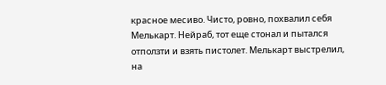красное месиво. Чисто, ровно, похвалил себя Мелькарт. Нейраб, тот еще стонал и пытался отползти и взять пистолет. Мелькарт выстрелил, на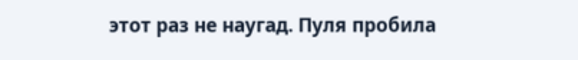этот раз не наугад. Пуля пробила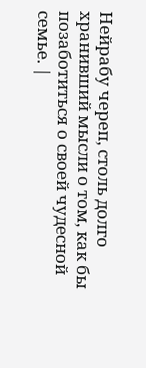Нейрабу череп, столь долго хранивший мысли о том, как бы позаботиться о своей чудесной семье. |